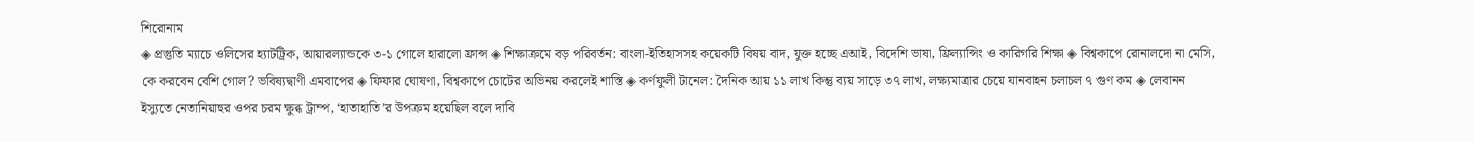শিরোনাম
◈ প্রস্তু‌তি ম‌্যা‌চে ওলিসের হ্যাটট্রিক, আয়ারল‌্যান্ড‌কে ৩-১ গো‌লে হারা‌লো ফ্রান্স ◈ শিক্ষাক্রমে বড় পরিবর্তন: বাংলা-ইতিহাসসহ কয়েকটি বিষয় বাদ, যুক্ত হচ্ছে এআই, বিদেশি ভাষা, ফ্রিল্যান্সিং ও কারিগরি শিক্ষা ◈ বিশ্বকাপে রোনালদো না মেসি, কে করবেন বেশি গোল? ভবিষ্যদ্বাণী এমবাপের ◈ ফিফার ঘোষণা, বিশ্বকাপে চোটের অভিনয় করলেই শাস্তি ◈ কর্ণফুলী টানেল: দৈনিক আয় ১১ লাখ কিন্তু ব্যয় সাড়ে ৩৭ লাখ, লক্ষ্যমাত্রার চেয়ে যানবাহন চলাচল ৭ গুণ কম ◈ লেবানন ইস্যুতে নেতানিয়াহুর ওপর চরম ক্ষুব্ধ ট্রাম্প, ‘হাতাহাতি’র উপক্রম হয়েছিল বলে দাবি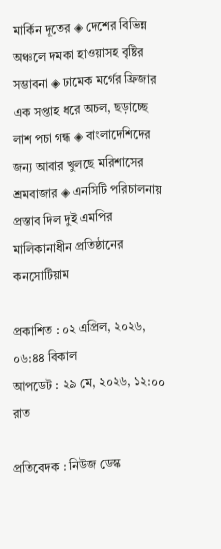মার্কিন দূতের ◈ দেশের বিভিন্ন অঞ্চলে দমকা হাওয়াসহ বৃষ্টির সম্ভাবনা ◈ ঢামেক মর্গের ফ্রিজার এক সপ্তাহ ধরে অচল, ছড়াচ্ছে লাশ পচা গন্ধ ◈ বাংলাদেশিদের জন্য আবার খুলছে মরিশাসের শ্রমবাজার ◈ এনসিটি পরিচালনায় প্রস্তাব দিল দুই এমপির মালিকানাধীন প্রতিষ্ঠানের কনসোর্টিয়াম

প্রকাশিত : ০২ এপ্রিল, ২০২৬, ০৬:৪৪ বিকাল
আপডেট : ২৯ মে, ২০২৬, ১২:০০ রাত

প্রতিবেদক : নিউজ ডেস্ক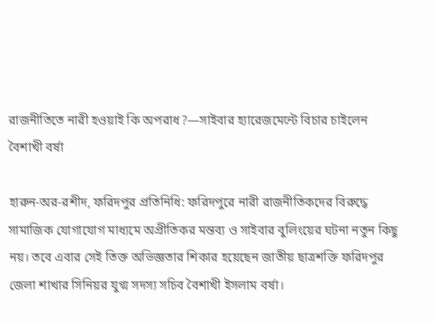রাজনীতিতে নারী হওয়াই কি অপরাধ?—সাইবার হ্যারেজমেন্টে বিচার চাইলেন বৈশাখী বর্ষা

হারুন-অর-রশীদ, ফরিদপুর প্রতিনিধি: ফরিদপুরে নারী রাজনীতিকদের বিরুদ্ধে সামাজিক যোগাযোগ মাধ্যমে অপ্রীতিকর মন্তব্য ও সাইবার বুলিংয়ের ঘটনা নতুন কিছু নয়। তবে এবার সেই তিক্ত অভিজ্ঞতার শিকার হয়েছেন জাতীয় ছাত্রশক্তি ফরিদপুর জেলা শাখার সিনিয়র যুগ্ম সদস্য সচিব বৈশাখী ইসলাম বর্ষা।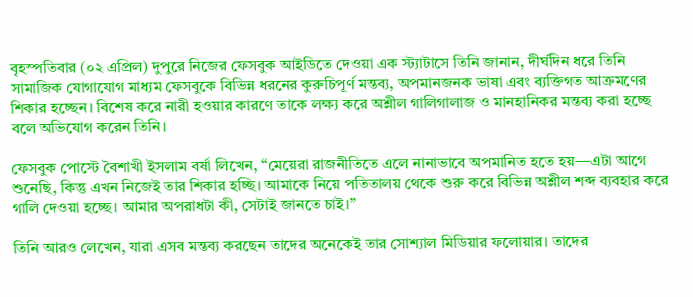বৃহস্পতিবার (০২ এপ্রিল) দুপুরে নিজের ফেসবুক আইডিতে দেওয়া এক স্ট্যাটাসে তিনি জানান, দীর্ঘদিন ধরে তিনি সামাজিক যোগাযোগ মাধ্যম ফেসবুকে বিভিন্ন ধরনের কুরুচিপূর্ণ মন্তব্য, অপমানজনক ভাষা এবং ব্যক্তিগত আক্রমণের শিকার হচ্ছেন। বিশেষ করে নারী হওয়ার কারণে তাকে লক্ষ্য করে অশ্লীল গালিগালাজ ও মানহানিকর মন্তব্য করা হচ্ছে বলে অভিযোগ করেন তিনি।

ফেসবুক পোস্টে বৈশাখী ইসলাম বর্ষা লিখেন, “মেয়েরা রাজনীতিতে এলে নানাভাবে অপমানিত হতে হয়—এটা আগে শুনেছি, কিন্তু এখন নিজেই তার শিকার হচ্ছি। আমাকে নিয়ে পতিতালয় থেকে শুরু করে বিভিন্ন অশ্লীল শব্দ ব্যবহার করে গালি দেওয়া হচ্ছে। আমার অপরাধটা কী, সেটাই জানতে চাই।”

তিনি আরও লেখেন, যারা এসব মন্তব্য করছেন তাদের অনেকেই তার সোশ্যাল মিডিয়ার ফলোয়ার। তাদের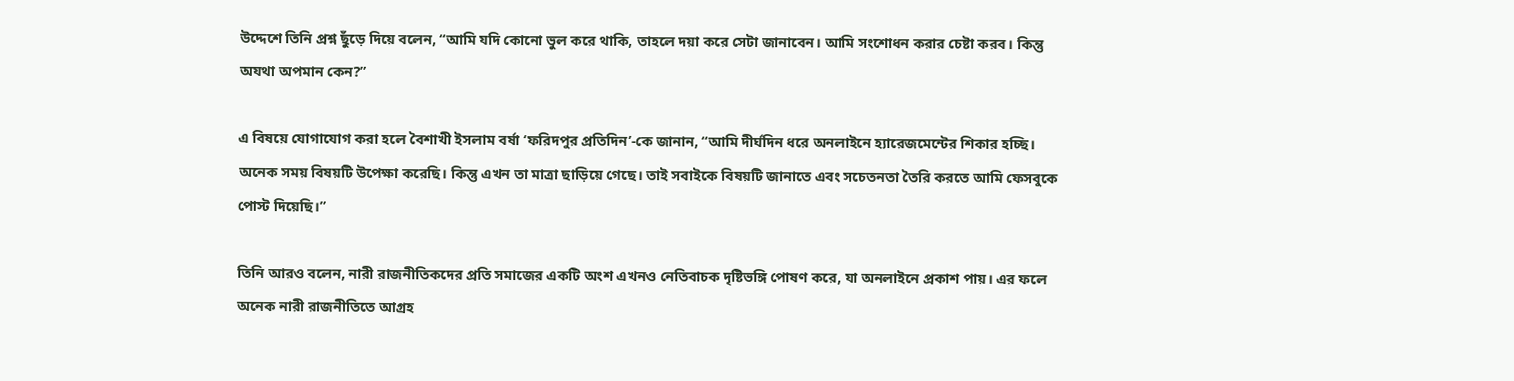উদ্দেশে তিনি প্রশ্ন ছুঁড়ে দিয়ে বলেন, “আমি যদি কোনো ভুল করে থাকি, তাহলে দয়া করে সেটা জানাবেন। আমি সংশোধন করার চেষ্টা করব। কিন্তু অযথা অপমান কেন?”

এ বিষয়ে যোগাযোগ করা হলে বৈশাখী ইসলাম বর্ষা ‘ফরিদপুর প্রতিদিন’-কে জানান, “আমি দীর্ঘদিন ধরে অনলাইনে হ্যারেজমেন্টের শিকার হচ্ছি। অনেক সময় বিষয়টি উপেক্ষা করেছি। কিন্তু এখন তা মাত্রা ছাড়িয়ে গেছে। তাই সবাইকে বিষয়টি জানাতে এবং সচেতনতা তৈরি করতে আমি ফেসবুকে পোস্ট দিয়েছি।”

তিনি আরও বলেন, নারী রাজনীতিকদের প্রতি সমাজের একটি অংশ এখনও নেতিবাচক দৃষ্টিভঙ্গি পোষণ করে, যা অনলাইনে প্রকাশ পায়। এর ফলে অনেক নারী রাজনীতিতে আগ্রহ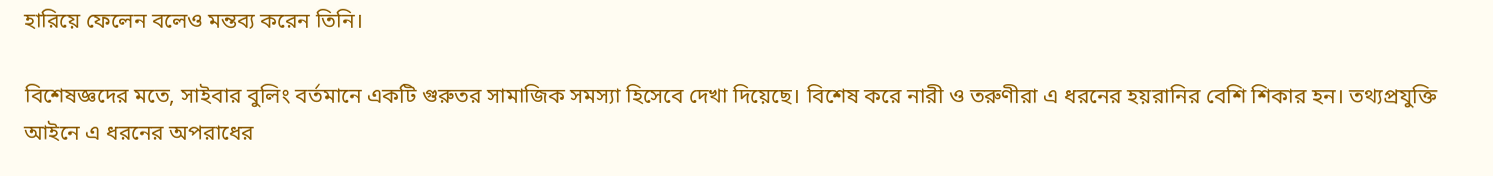হারিয়ে ফেলেন বলেও মন্তব্য করেন তিনি।

বিশেষজ্ঞদের মতে, সাইবার বুলিং বর্তমানে একটি গুরুতর সামাজিক সমস্যা হিসেবে দেখা দিয়েছে। বিশেষ করে নারী ও তরুণীরা এ ধরনের হয়রানির বেশি শিকার হন। তথ্যপ্রযুক্তি আইনে এ ধরনের অপরাধের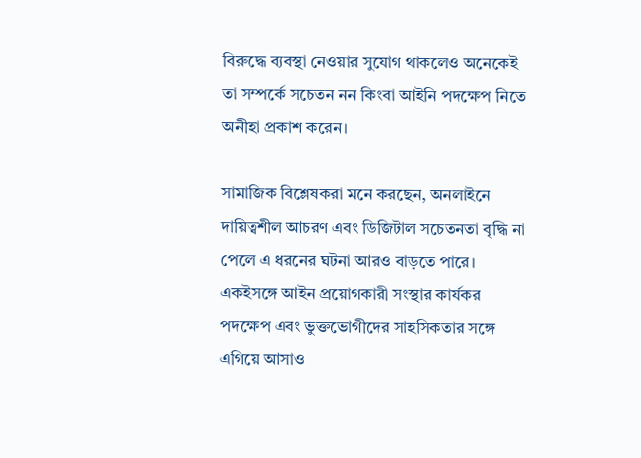বিরুদ্ধে ব্যবস্থা নেওয়ার সুযোগ থাকলেও অনেকেই তা সম্পর্কে সচেতন নন কিংবা আইনি পদক্ষেপ নিতে অনীহা প্রকাশ করেন।

সামাজিক বিশ্লেষকরা মনে করছেন, অনলাইনে দায়িত্বশীল আচরণ এবং ডিজিটাল সচেতনতা বৃদ্ধি না পেলে এ ধরনের ঘটনা আরও বাড়তে পারে। একইসঙ্গে আইন প্রয়োগকারী সংস্থার কার্যকর পদক্ষেপ এবং ভুক্তভোগীদের সাহসিকতার সঙ্গে এগিয়ে আসাও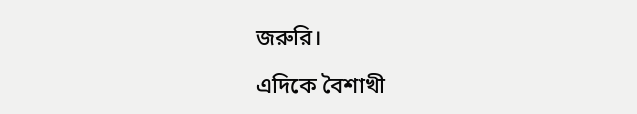জরুরি।

এদিকে বৈশাখী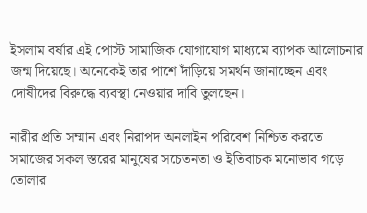ইসলাম বর্ষার এই পোস্ট সামাজিক যোগাযোগ মাধ্যমে ব্যাপক আলোচনার জন্ম দিয়েছে। অনেকেই তার পাশে দাঁড়িয়ে সমর্থন জানাচ্ছেন এবং দোষীদের বিরুদ্ধে ব্যবস্থা নেওয়ার দাবি তুলছেন।

নারীর প্রতি সম্মান এবং নিরাপদ অনলাইন পরিবেশ নিশ্চিত করতে সমাজের সকল স্তরের মানুষের সচেতনতা ও ইতিবাচক মনোভাব গড়ে তোলার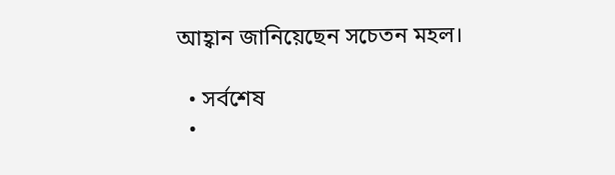আহ্বান জানিয়েছেন সচেতন মহল।

  • সর্বশেষ
  •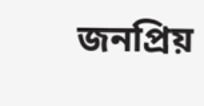জনপ্রিয়